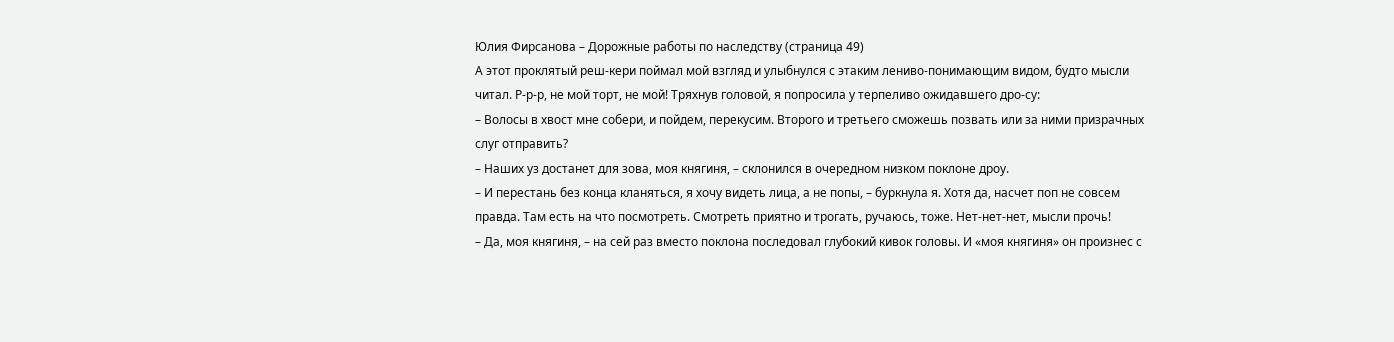Юлия Фирсанова – Дорожные работы по наследству (страница 49)
А этот проклятый реш-кери поймал мой взгляд и улыбнулся с этаким лениво-понимающим видом, будто мысли читал. Р-р-р, не мой торт, не мой! Тряхнув головой, я попросила у терпеливо ожидавшего дро-су:
– Волосы в хвост мне собери, и пойдем, перекусим. Второго и третьего сможешь позвать или за ними призрачных слуг отправить?
– Наших уз достанет для зова, моя княгиня, – склонился в очередном низком поклоне дроу.
– И перестань без конца кланяться, я хочу видеть лица, а не попы, – буркнула я. Хотя да, насчет поп не совсем правда. Там есть на что посмотреть. Смотреть приятно и трогать, ручаюсь, тоже. Нет-нет-нет, мысли прочь!
– Да, моя княгиня, – на сей раз вместо поклона последовал глубокий кивок головы. И «моя княгиня» он произнес с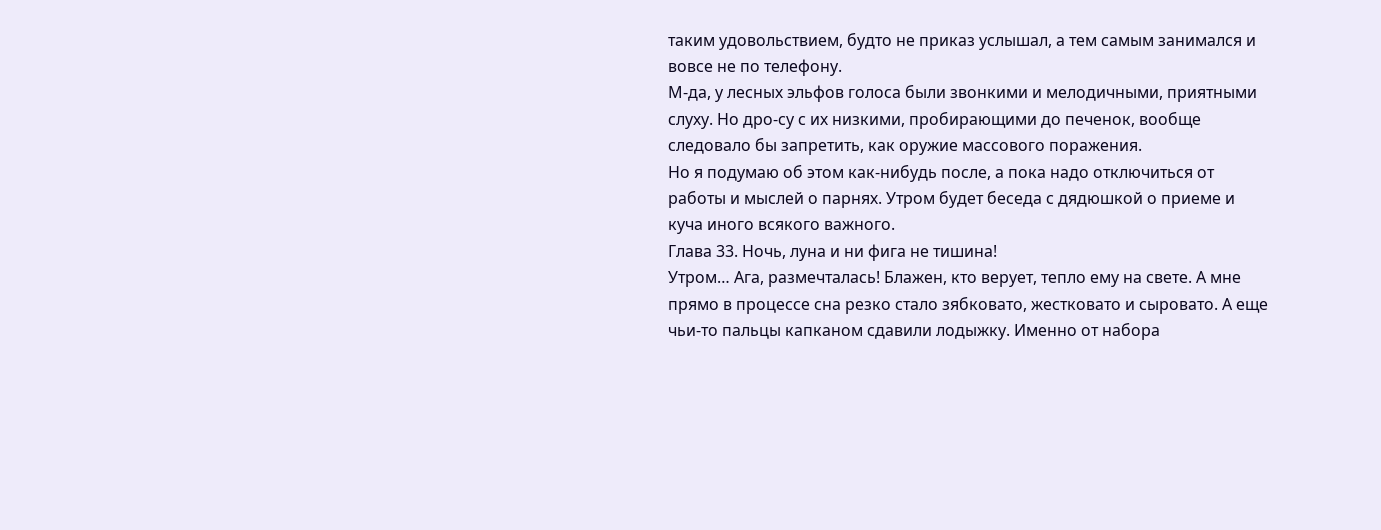таким удовольствием, будто не приказ услышал, а тем самым занимался и вовсе не по телефону.
М-да, у лесных эльфов голоса были звонкими и мелодичными, приятными слуху. Но дро-су с их низкими, пробирающими до печенок, вообще следовало бы запретить, как оружие массового поражения.
Но я подумаю об этом как-нибудь после, а пока надо отключиться от работы и мыслей о парнях. Утром будет беседа с дядюшкой о приеме и куча иного всякого важного.
Глава 33. Ночь, луна и ни фига не тишина!
Утром… Ага, размечталась! Блажен, кто верует, тепло ему на свете. А мне прямо в процессе сна резко стало зябковато, жестковато и сыровато. А еще чьи-то пальцы капканом сдавили лодыжку. Именно от набора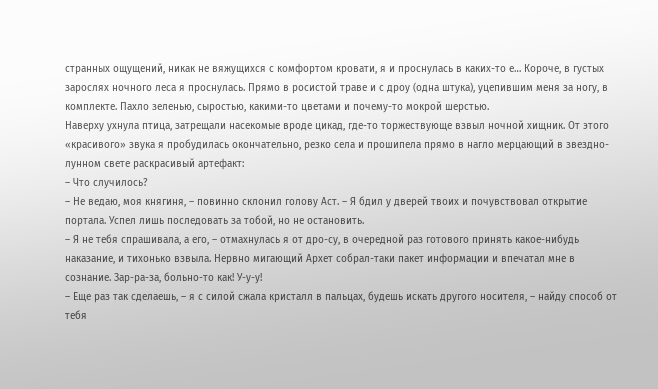странных ощущений, никак не вяжущихся с комфортом кровати, я и проснулась в каких-то е… Короче, в густых зарослях ночного леса я проснулась. Прямо в росистой траве и с дроу (одна штука), уцепившим меня за ногу, в комплекте. Пахло зеленью, сыростью, какими-то цветами и почему-то мокрой шерстью.
Наверху ухнула птица, затрещали насекомые вроде цикад, где-то торжествующе взвыл ночной хищник. От этого «красивого» звука я пробудилась окончательно, резко села и прошипела прямо в нагло мерцающий в звездно-лунном свете раскрасивый артефакт:
– Что случилось?
– Не ведаю, моя княгиня, – повинно склонил голову Аст. – Я бдил у дверей твоих и почувствовал открытие портала. Успел лишь последовать за тобой, но не остановить.
– Я не тебя спрашивала, а его, – отмахнулась я от дро-су, в очередной раз готового принять какое-нибудь наказание, и тихонько взвыла. Нервно мигающий Архет собрал-таки пакет информации и впечатал мне в сознание. Зар-ра-за, больно-то как! У-у-у!
– Еще раз так сделаешь, – я с силой сжала кристалл в пальцах, будешь искать другого носителя, – найду способ от тебя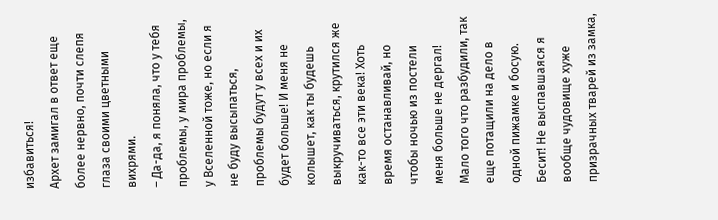избавиться!
Архет замигал в ответ еще более нервно, почти слепя глаза своими цветными вихрями.
– Да-да, я поняла, что у тебя проблемы, у мира проблемы, у Вселенной тоже, но если я не буду высыпаться, проблемы будут у всех и их будет больше! И меня не колышет, как ты будешь выкручиваться, крутился же как-то все эти века! Хоть время останавливай, но чтобы ночью из постели меня больше не дергал!
Мало того что разбудили, так еще потащили на дело в одной пижамке и босую. Бесит! Не выспавшаяся я вообще чудовище хуже призрачных тварей из замка,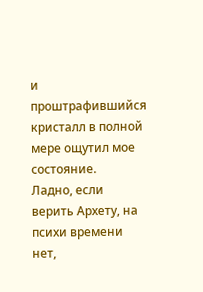и проштрафившийся кристалл в полной мере ощутил мое состояние.
Ладно, если верить Архету, на психи времени нет,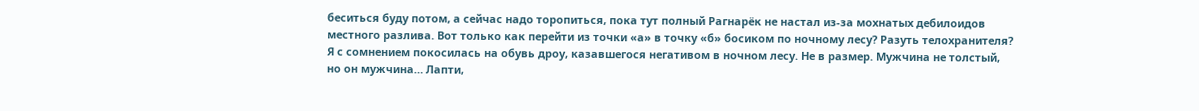беситься буду потом, а сейчас надо торопиться, пока тут полный Рагнарёк не настал из-за мохнатых дебилоидов местного разлива. Вот только как перейти из точки «а» в точку «б» босиком по ночному лесу? Разуть телохранителя? Я с сомнением покосилась на обувь дроу, казавшегося негативом в ночном лесу. Не в размер. Мужчина не толстый, но он мужчина… Лапти,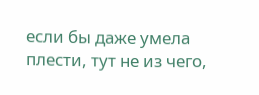если бы даже умела плести, тут не из чего,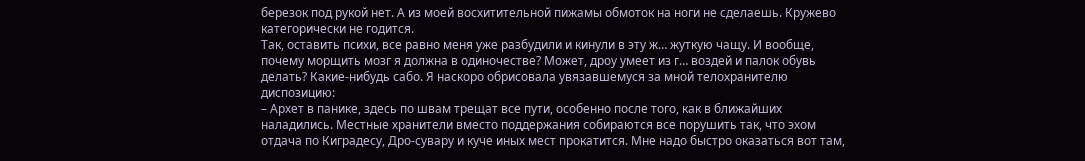березок под рукой нет. А из моей восхитительной пижамы обмоток на ноги не сделаешь. Кружево категорически не годится.
Так, оставить психи, все равно меня уже разбудили и кинули в эту ж… жуткую чащу. И вообще, почему морщить мозг я должна в одиночестве? Может, дроу умеет из г… воздей и палок обувь делать? Какие-нибудь сабо. Я наскоро обрисовала увязавшемуся за мной телохранителю диспозицию:
– Архет в панике, здесь по швам трещат все пути, особенно после того, как в ближайших наладились. Местные хранители вместо поддержания собираются все порушить так, что эхом отдача по Киградесу, Дро-сувару и куче иных мест прокатится. Мне надо быстро оказаться вот там,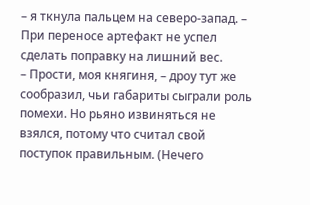– я ткнула пальцем на северо-запад. – При переносе артефакт не успел сделать поправку на лишний вес.
– Прости, моя княгиня, – дроу тут же сообразил, чьи габариты сыграли роль помехи. Но рьяно извиняться не взялся, потому что считал свой поступок правильным. (Нечего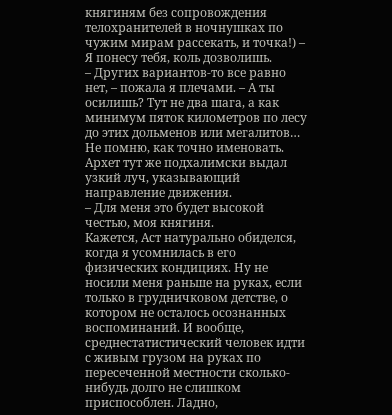княгиням без сопровождения телохранителей в ночнушках по чужим мирам рассекать, и точка!) – Я понесу тебя, коль дозволишь.
– Других вариантов-то все равно нет, – пожала я плечами. – А ты осилишь? Тут не два шага, а как минимум пяток километров по лесу до этих дольменов или мегалитов… Не помню, как точно именовать.
Архет тут же подхалимски выдал узкий луч, указывающий направление движения.
– Для меня это будет высокой честью, моя княгиня.
Кажется, Аст натурально обиделся, когда я усомнилась в его физических кондициях. Ну не носили меня раньше на руках, если только в грудничковом детстве, о котором не осталось осознанных воспоминаний. И вообще, среднестатистический человек идти с живым грузом на руках по пересеченной местности сколько-нибудь долго не слишком приспособлен. Ладно,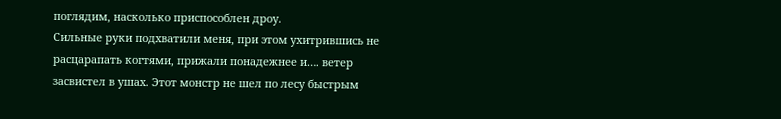поглядим, насколько приспособлен дроу.
Сильные руки подхватили меня, при этом ухитрившись не расцарапать когтями, прижали понадежнее и…. ветер засвистел в ушах. Этот монстр не шел по лесу быстрым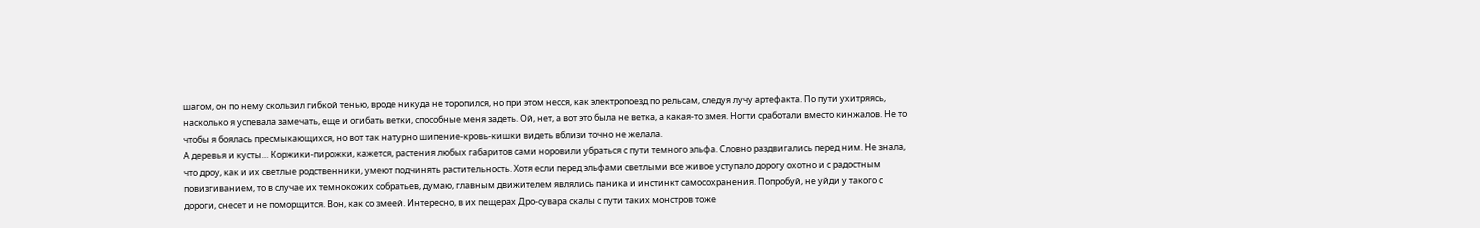шагом, он по нему скользил гибкой тенью, вроде никуда не торопился, но при этом несся, как электропоезд по рельсам, следуя лучу артефакта. По пути ухитряясь, насколько я успевала замечать, еще и огибать ветки, способные меня задеть. Ой, нет, а вот это была не ветка, а какая-то змея. Ногти сработали вместо кинжалов. Не то чтобы я боялась пресмыкающихся, но вот так натурно шипение-кровь-кишки видеть вблизи точно не желала.
А деревья и кусты… Коржики-пирожки, кажется, растения любых габаритов сами норовили убраться с пути темного эльфа. Словно раздвигались перед ним. Не знала, что дроу, как и их светлые родственники, умеют подчинять растительность. Хотя если перед эльфами светлыми все живое уступало дорогу охотно и с радостным повизгиванием, то в случае их темнокожих собратьев, думаю, главным движителем являлись паника и инстинкт самосохранения. Попробуй, не уйди у такого с дороги, снесет и не поморщится. Вон, как со змеей. Интересно, в их пещерах Дро-сувара скалы с пути таких монстров тоже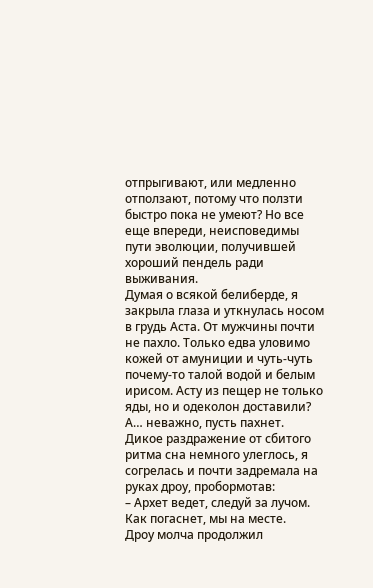отпрыгивают, или медленно отползают, потому что ползти быстро пока не умеют? Но все еще впереди, неисповедимы пути эволюции, получившей хороший пендель ради выживания.
Думая о всякой белиберде, я закрыла глаза и уткнулась носом в грудь Аста. От мужчины почти не пахло. Только едва уловимо кожей от амуниции и чуть-чуть почему-то талой водой и белым ирисом. Асту из пещер не только яды, но и одеколон доставили? А… неважно, пусть пахнет. Дикое раздражение от сбитого ритма сна немного улеглось, я согрелась и почти задремала на руках дроу, пробормотав:
– Архет ведет, следуй за лучом. Как погаснет, мы на месте.
Дроу молча продолжил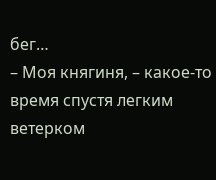бег…
– Моя княгиня, – какое-то время спустя легким ветерком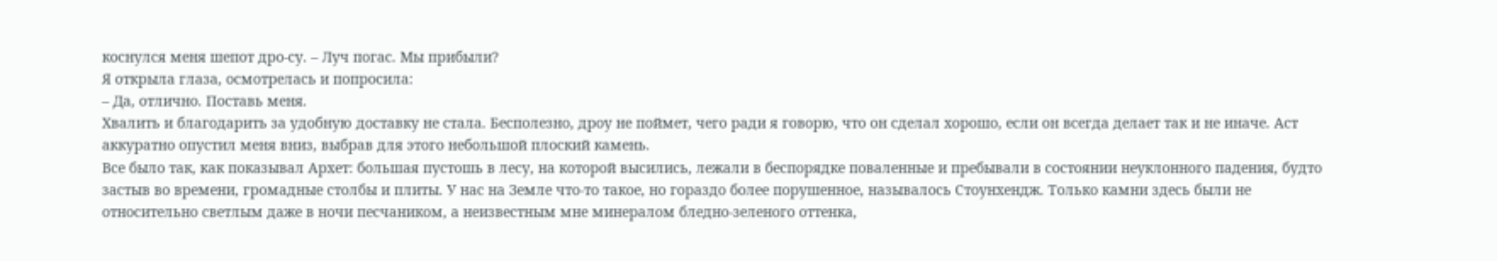коснулся меня шепот дро-су. – Луч погас. Мы прибыли?
Я открыла глаза, осмотрелась и попросила:
– Да, отлично. Поставь меня.
Хвалить и благодарить за удобную доставку не стала. Бесполезно, дроу не поймет, чего ради я говорю, что он сделал хорошо, если он всегда делает так и не иначе. Аст аккуратно опустил меня вниз, выбрав для этого небольшой плоский камень.
Все было так, как показывал Архет: большая пустошь в лесу, на которой высились, лежали в беспорядке поваленные и пребывали в состоянии неуклонного падения, будто застыв во времени, громадные столбы и плиты. У нас на Земле что-то такое, но гораздо более порушенное, называлось Стоунхендж. Только камни здесь были не относительно светлым даже в ночи песчаником, а неизвестным мне минералом бледно-зеленого оттенка,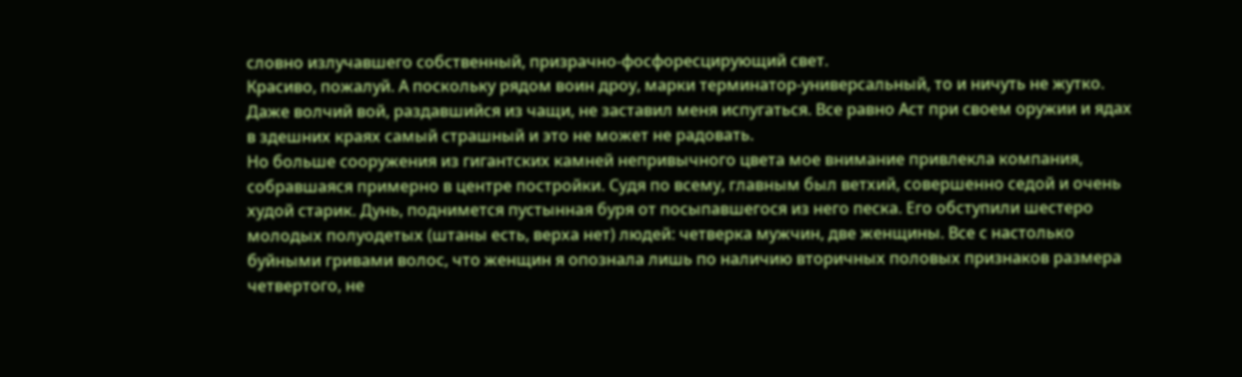словно излучавшего собственный, призрачно-фосфоресцирующий свет.
Красиво, пожалуй. А поскольку рядом воин дроу, марки терминатор-универсальный, то и ничуть не жутко. Даже волчий вой, раздавшийся из чащи, не заставил меня испугаться. Все равно Аст при своем оружии и ядах в здешних краях самый страшный и это не может не радовать.
Но больше сооружения из гигантских камней непривычного цвета мое внимание привлекла компания, собравшаяся примерно в центре постройки. Судя по всему, главным был ветхий, совершенно седой и очень худой старик. Дунь, поднимется пустынная буря от посыпавшегося из него песка. Его обступили шестеро молодых полуодетых (штаны есть, верха нет) людей: четверка мужчин, две женщины. Все с настолько буйными гривами волос, что женщин я опознала лишь по наличию вторичных половых признаков размера четвертого, не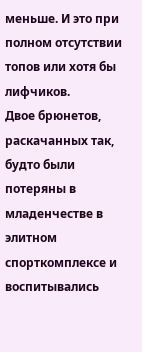меньше. И это при полном отсутствии топов или хотя бы лифчиков.
Двое брюнетов, раскачанных так, будто были потеряны в младенчестве в элитном спорткомплексе и воспитывались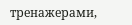тренажерами,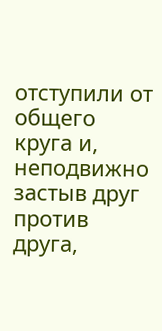отступили от общего круга и, неподвижно застыв друг против друга,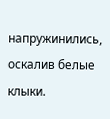напружинились, оскалив белые клыки.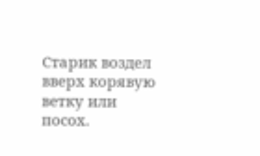Старик воздел вверх корявую ветку или посох.